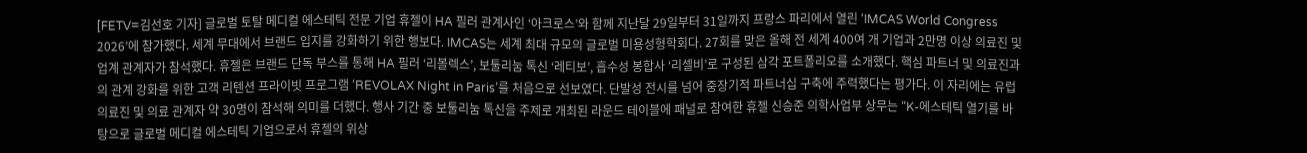[FETV=김선호 기자] 글로벌 토탈 메디컬 에스테틱 전문 기업 휴젤이 HA 필러 관계사인 ‘아크로스’와 함께 지난달 29일부터 31일까지 프랑스 파리에서 열린 ‘IMCAS World Congress 2026’에 참가했다. 세계 무대에서 브랜드 입지를 강화하기 위한 행보다. IMCAS는 세계 최대 규모의 글로벌 미용성형학회다. 27회를 맞은 올해 전 세계 400여 개 기업과 2만명 이상 의료진 및 업계 관계자가 참석했다. 휴젤은 브랜드 단독 부스를 통해 HA 필러 ‘리볼렉스’, 보툴리눔 톡신 ‘레티보’, 흡수성 봉합사 ‘리셀비’로 구성된 삼각 포트폴리오를 소개했다. 핵심 파트너 및 의료진과의 관계 강화를 위한 고객 리텐션 프라이빗 프로그램 ‘REVOLAX Night in Paris’를 처음으로 선보였다. 단발성 전시를 넘어 중장기적 파트너십 구축에 주력했다는 평가다. 이 자리에는 유럽 의료진 및 의료 관계자 약 30명이 참석해 의미를 더했다. 행사 기간 중 보툴리눔 톡신을 주제로 개최된 라운드 테이블에 패널로 참여한 휴젤 신승준 의학사업부 상무는 “K-에스테틱 열기를 바탕으로 글로벌 메디컬 에스테틱 기업으로서 휴젤의 위상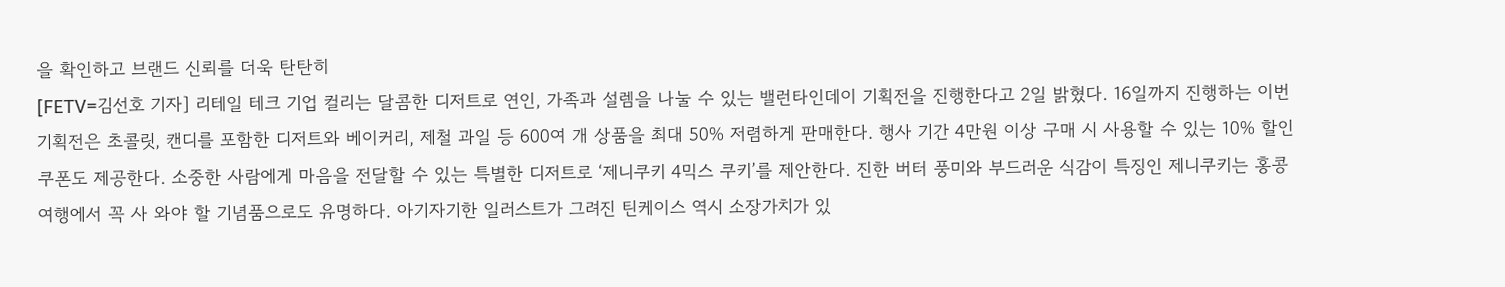을 확인하고 브랜드 신뢰를 더욱 탄탄히
[FETV=김선호 기자] 리테일 테크 기업 컬리는 달콤한 디저트로 연인, 가족과 설렘을 나눌 수 있는 밸런타인데이 기획전을 진행한다고 2일 밝혔다. 16일까지 진행하는 이번 기획전은 초콜릿, 캔디를 포함한 디저트와 베이커리, 제철 과일 등 600여 개 상품을 최대 50% 저렴하게 판매한다. 행사 기간 4만원 이상 구매 시 사용할 수 있는 10% 할인 쿠폰도 제공한다. 소중한 사람에게 마음을 전달할 수 있는 특별한 디저트로 ‘제니쿠키 4믹스 쿠키’를 제안한다. 진한 버터 풍미와 부드러운 식감이 특징인 제니쿠키는 홍콩 여행에서 꼭 사 와야 할 기념품으로도 유명하다. 아기자기한 일러스트가 그려진 틴케이스 역시 소장가치가 있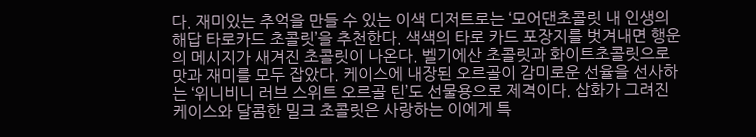다. 재미있는 추억을 만들 수 있는 이색 디저트로는 ‘모어댄초콜릿 내 인생의 해답 타로카드 초콜릿’을 추천한다. 색색의 타로 카드 포장지를 벗겨내면 행운의 메시지가 새겨진 초콜릿이 나온다. 벨기에산 초콜릿과 화이트초콜릿으로 맛과 재미를 모두 잡았다. 케이스에 내장된 오르골이 감미로운 선율을 선사하는 ‘위니비니 러브 스위트 오르골 틴’도 선물용으로 제격이다. 삽화가 그려진 케이스와 달콤한 밀크 초콜릿은 사랑하는 이에게 특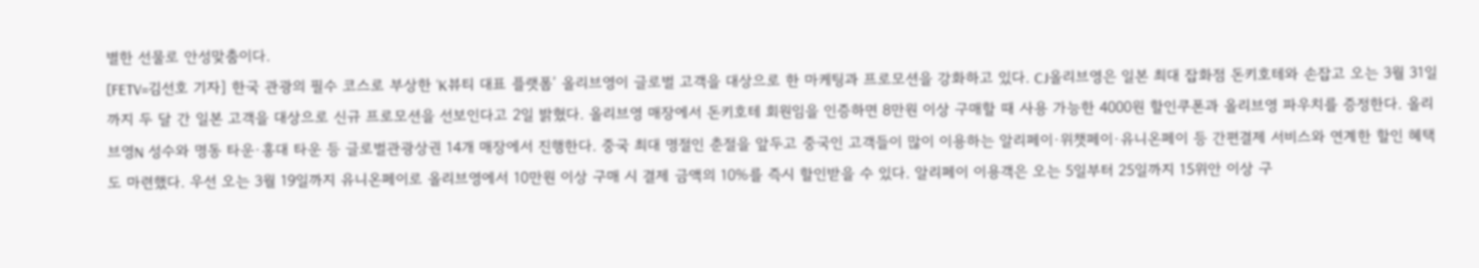별한 선물로 안성맞춤이다.
[FETV=김선호 기자] 한국 관광의 필수 코스로 부상한 ‘K뷰티 대표 플랫폼’ 올리브영이 글로벌 고객을 대상으로 한 마케팅과 프로모션을 강화하고 있다. CJ올리브영은 일본 최대 잡화점 돈키호테와 손잡고 오는 3월 31일까지 두 달 간 일본 고객을 대상으로 신규 프로모션을 선보인다고 2일 밝혔다. 올리브영 매장에서 돈키호테 회원임을 인증하면 8만원 이상 구매할 때 사용 가능한 4000원 할인쿠폰과 올리브영 파우치를 증정한다. 올리브영N 성수와 명동 타운·홍대 타운 등 글로벌관광상권 14개 매장에서 진행한다. 중국 최대 명절인 춘절을 앞두고 중국인 고객들이 많이 이용하는 알리페이·위챗페이·유니온페이 등 간편결제 서비스와 연계한 할인 혜택도 마련했다. 우선 오는 3월 19일까지 유니온페이로 올리브영에서 10만원 이상 구매 시 결제 금액의 10%를 즉시 할인받을 수 있다. 알리페이 이용객은 오는 5일부터 25일까지 15위안 이상 구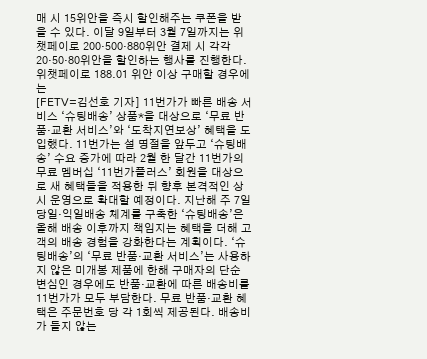매 시 15위안을 즉시 할인해주는 쿠폰을 받을 수 있다. 이달 9일부터 3월 7일까지는 위챗페이로 200·500·880위안 결제 시 각각 20·50·80위안을 할인하는 행사를 진행한다. 위챗페이로 188.01 위안 이상 구매할 경우에는
[FETV=김선호 기자] 11번가가 빠른 배송 서비스 ‘슈팅배송’ 상품*을 대상으로 ‘무료 반품·교환 서비스’와 ‘도착지연보상’ 혜택을 도입했다. 11번가는 설 명절을 앞두고 ‘슈팅배송’ 수요 증가에 따라 2월 한 달간 11번가의 무료 멤버십 ‘11번가플러스’ 회원을 대상으로 새 혜택들을 적용한 뒤 향후 본격적인 상시 운영으로 확대할 예정이다. 지난해 주 7일 당일·익일배송 체계를 구축한 ‘슈팅배송’은 올해 배송 이후까지 책임지는 혜택을 더해 고객의 배송 경험을 강화한다는 계획이다. ‘슈팅배송’의 ‘무료 반품·교환 서비스’는 사용하지 않은 미개봉 제품에 한해 구매자의 단순 변심인 경우에도 반품·교환에 따른 배송비를 11번가가 모두 부담한다. 무료 반품·교환 혜택은 주문번호 당 각 1회씩 제공된다. 배송비가 들지 않는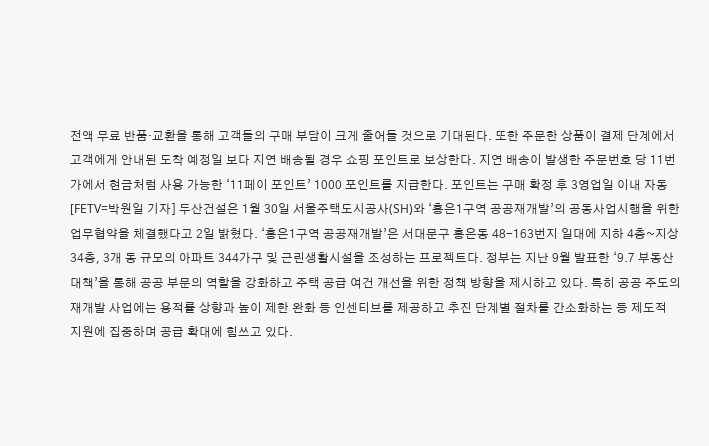전액 무료 반품·교환을 통해 고객들의 구매 부담이 크게 줄어들 것으로 기대된다. 또한 주문한 상품이 결제 단계에서 고객에게 안내된 도착 예정일 보다 지연 배송될 경우 쇼핑 포인트로 보상한다. 지연 배송이 발생한 주문번호 당 11번가에서 현금처럼 사용 가능한 ‘11페이 포인트’ 1000 포인트를 지급한다. 포인트는 구매 확정 후 3영업일 이내 자동
[FETV=박원일 기자] 두산건설은 1월 30일 서울주택도시공사(SH)와 ‘홍은1구역 공공재개발’의 공동사업시행을 위한 업무협약을 체결했다고 2일 밝혔다. ‘홍은1구역 공공재개발’은 서대문구 홍은동 48-163번지 일대에 지하 4층~지상 34층, 3개 동 규모의 아파트 344가구 및 근린생활시설을 조성하는 프로젝트다. 정부는 지난 9월 발표한 ‘9.7 부동산 대책’을 통해 공공 부문의 역할을 강화하고 주택 공급 여건 개선을 위한 정책 방향을 제시하고 있다. 특히 공공 주도의 재개발 사업에는 용적률 상향과 높이 제한 완화 등 인센티브를 제공하고 추진 단계별 절차를 간소화하는 등 제도적 지원에 집중하며 공급 확대에 힘쓰고 있다.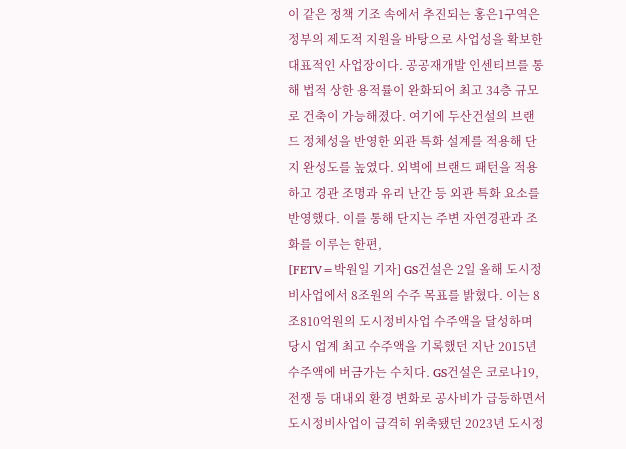이 같은 정책 기조 속에서 추진되는 홍은1구역은 정부의 제도적 지원을 바탕으로 사업성을 확보한 대표적인 사업장이다. 공공재개발 인센티브를 통해 법적 상한 용적률이 완화되어 최고 34층 규모로 건축이 가능해졌다. 여기에 두산건설의 브랜드 정체성을 반영한 외관 특화 설계를 적용해 단지 완성도를 높였다. 외벽에 브랜드 패턴을 적용하고 경관 조명과 유리 난간 등 외관 특화 요소를 반영했다. 이를 통해 단지는 주변 자연경관과 조화를 이루는 한편,
[FETV=박원일 기자] GS건설은 2일 올해 도시정비사업에서 8조원의 수주 목표를 밝혔다. 이는 8조810억원의 도시정비사업 수주액을 달성하며 당시 업계 최고 수주액을 기록했던 지난 2015년 수주액에 버금가는 수치다. GS건설은 코로나19, 전쟁 등 대내외 환경 변화로 공사비가 급등하면서 도시정비사업이 급격히 위축됐던 2023년 도시정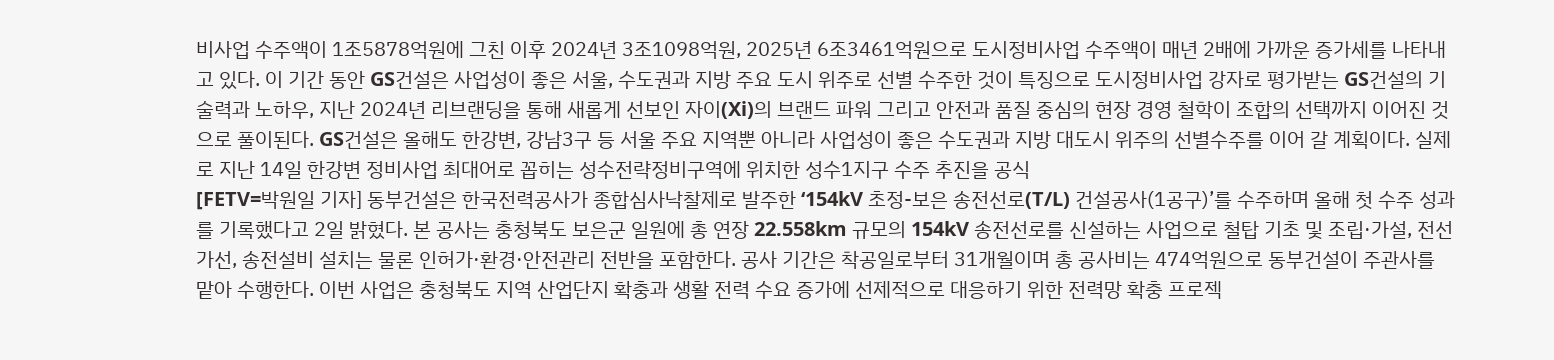비사업 수주액이 1조5878억원에 그친 이후 2024년 3조1098억원, 2025년 6조3461억원으로 도시정비사업 수주액이 매년 2배에 가까운 증가세를 나타내고 있다. 이 기간 동안 GS건설은 사업성이 좋은 서울, 수도권과 지방 주요 도시 위주로 선별 수주한 것이 특징으로 도시정비사업 강자로 평가받는 GS건설의 기술력과 노하우, 지난 2024년 리브랜딩을 통해 새롭게 선보인 자이(Xi)의 브랜드 파워 그리고 안전과 품질 중심의 현장 경영 철학이 조합의 선택까지 이어진 것으로 풀이된다. GS건설은 올해도 한강변, 강남3구 등 서울 주요 지역뿐 아니라 사업성이 좋은 수도권과 지방 대도시 위주의 선별수주를 이어 갈 계획이다. 실제로 지난 14일 한강변 정비사업 최대어로 꼽히는 성수전략정비구역에 위치한 성수1지구 수주 추진을 공식
[FETV=박원일 기자] 동부건설은 한국전력공사가 종합심사낙찰제로 발주한 ‘154kV 초정-보은 송전선로(T/L) 건설공사(1공구)’를 수주하며 올해 첫 수주 성과를 기록했다고 2일 밝혔다. 본 공사는 충청북도 보은군 일원에 총 연장 22.558km 규모의 154kV 송전선로를 신설하는 사업으로 철탑 기초 및 조립·가설, 전선 가선, 송전설비 설치는 물론 인허가·환경·안전관리 전반을 포함한다. 공사 기간은 착공일로부터 31개월이며 총 공사비는 474억원으로 동부건설이 주관사를 맡아 수행한다. 이번 사업은 충청북도 지역 산업단지 확충과 생활 전력 수요 증가에 선제적으로 대응하기 위한 전력망 확충 프로젝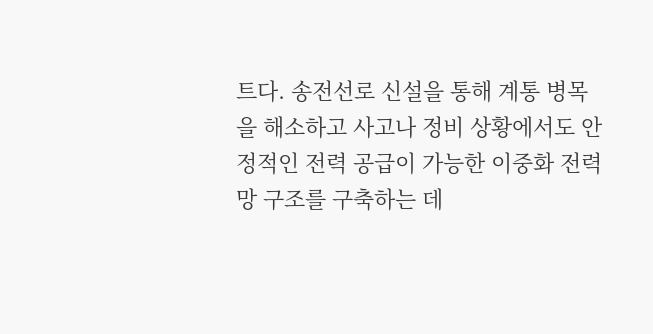트다. 송전선로 신설을 통해 계통 병목을 해소하고 사고나 정비 상황에서도 안정적인 전력 공급이 가능한 이중화 전력망 구조를 구축하는 데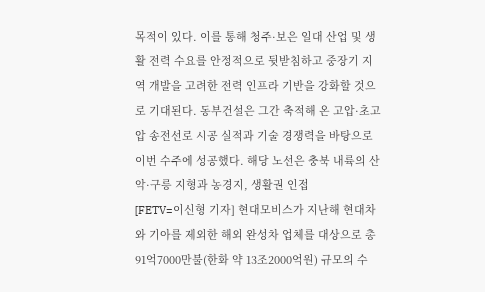목적이 있다. 이를 통해 청주·보은 일대 산업 및 생활 전력 수요를 안정적으로 뒷받침하고 중장기 지역 개발을 고려한 전력 인프라 기반을 강화할 것으로 기대된다. 동부건설은 그간 축적해 온 고압·초고압 송전선로 시공 실적과 기술 경쟁력을 바탕으로 이번 수주에 성공했다. 해당 노선은 충북 내륙의 산악·구릉 지형과 농경지, 생활권 인접
[FETV=이신형 기자] 현대모비스가 지난해 현대차와 기아를 제외한 해외 완성차 업체를 대상으로 총 91억7000만불(한화 약 13조2000억원) 규모의 수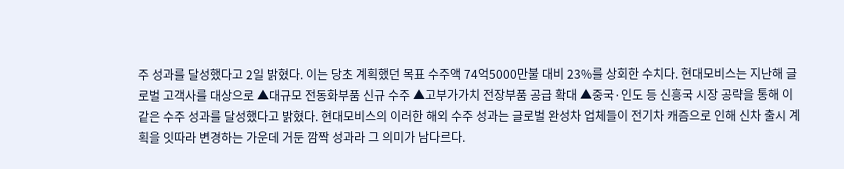주 성과를 달성했다고 2일 밝혔다. 이는 당초 계획했던 목표 수주액 74억5000만불 대비 23%를 상회한 수치다. 현대모비스는 지난해 글로벌 고객사를 대상으로 ▲대규모 전동화부품 신규 수주 ▲고부가가치 전장부품 공급 확대 ▲중국·인도 등 신흥국 시장 공략을 통해 이 같은 수주 성과를 달성했다고 밝혔다. 현대모비스의 이러한 해외 수주 성과는 글로벌 완성차 업체들이 전기차 캐즘으로 인해 신차 출시 계획을 잇따라 변경하는 가운데 거둔 깜짝 성과라 그 의미가 남다르다.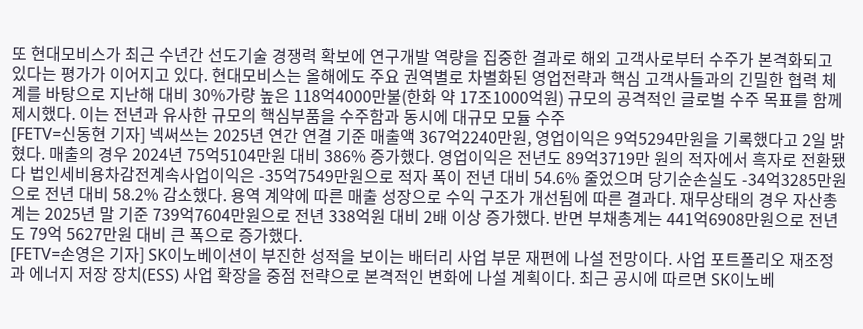또 현대모비스가 최근 수년간 선도기술 경쟁력 확보에 연구개발 역량을 집중한 결과로 해외 고객사로부터 수주가 본격화되고 있다는 평가가 이어지고 있다. 현대모비스는 올해에도 주요 권역별로 차별화된 영업전략과 핵심 고객사들과의 긴밀한 협력 체계를 바탕으로 지난해 대비 30%가량 높은 118억4000만불(한화 약 17조1000억원) 규모의 공격적인 글로벌 수주 목표를 함께 제시했다. 이는 전년과 유사한 규모의 핵심부품을 수주함과 동시에 대규모 모듈 수주
[FETV=신동현 기자] 넥써쓰는 2025년 연간 연결 기준 매출액 367억2240만원, 영업이익은 9억5294만원을 기록했다고 2일 밝혔다. 매출의 경우 2024년 75억5104만원 대비 386% 증가했다. 영업이익은 전년도 89억3719만 원의 적자에서 흑자로 전환됐다 법인세비용차감전계속사업이익은 -35억7549만원으로 적자 폭이 전년 대비 54.6% 줄었으며 당기순손실도 -34억3285만원으로 전년 대비 58.2% 감소했다. 용역 계약에 따른 매출 성장으로 수익 구조가 개선됨에 따른 결과다. 재무상태의 경우 자산총계는 2025년 말 기준 739억7604만원으로 전년 338억원 대비 2배 이상 증가했다. 반면 부채총계는 441억6908만원으로 전년도 79억 5627만원 대비 큰 폭으로 증가했다.
[FETV=손영은 기자] SK이노베이션이 부진한 성적을 보이는 배터리 사업 부문 재편에 나설 전망이다. 사업 포트폴리오 재조정과 에너지 저장 장치(ESS) 사업 확장을 중점 전략으로 본격적인 변화에 나설 계획이다. 최근 공시에 따르면 SK이노베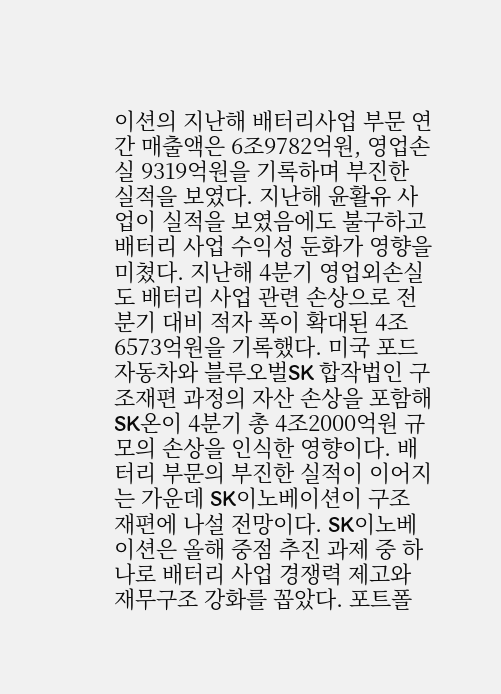이션의 지난해 배터리사업 부문 연간 매출액은 6조9782억원, 영업손실 9319억원을 기록하며 부진한 실적을 보였다. 지난해 윤활유 사업이 실적을 보였음에도 불구하고 배터리 사업 수익성 둔화가 영향을 미쳤다. 지난해 4분기 영업외손실도 배터리 사업 관련 손상으로 전분기 대비 적자 폭이 확대된 4조6573억원을 기록했다. 미국 포드 자동차와 블루오벌SK 합작법인 구조재편 과정의 자산 손상을 포함해 SK온이 4분기 총 4조2000억원 규모의 손상을 인식한 영향이다. 배터리 부문의 부진한 실적이 이어지는 가운데 SK이노베이션이 구조 재편에 나설 전망이다. SK이노베이션은 올해 중점 추진 과제 중 하나로 배터리 사업 경쟁력 제고와 재무구조 강화를 꼽았다. 포트폴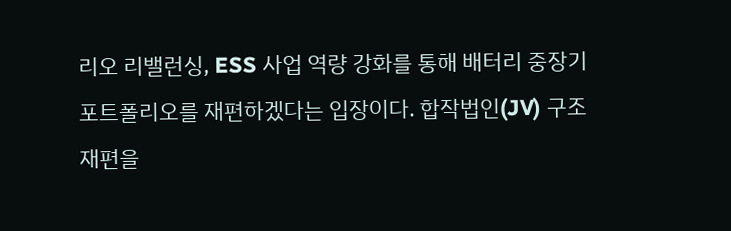리오 리밸런싱, ESS 사업 역량 강화를 통해 배터리 중장기 포트폴리오를 재편하겠다는 입장이다. 합작법인(JV) 구조 재편을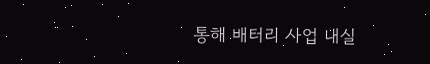통해 배터리 사업 내실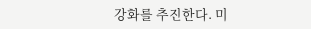강화를 추진한다. 미